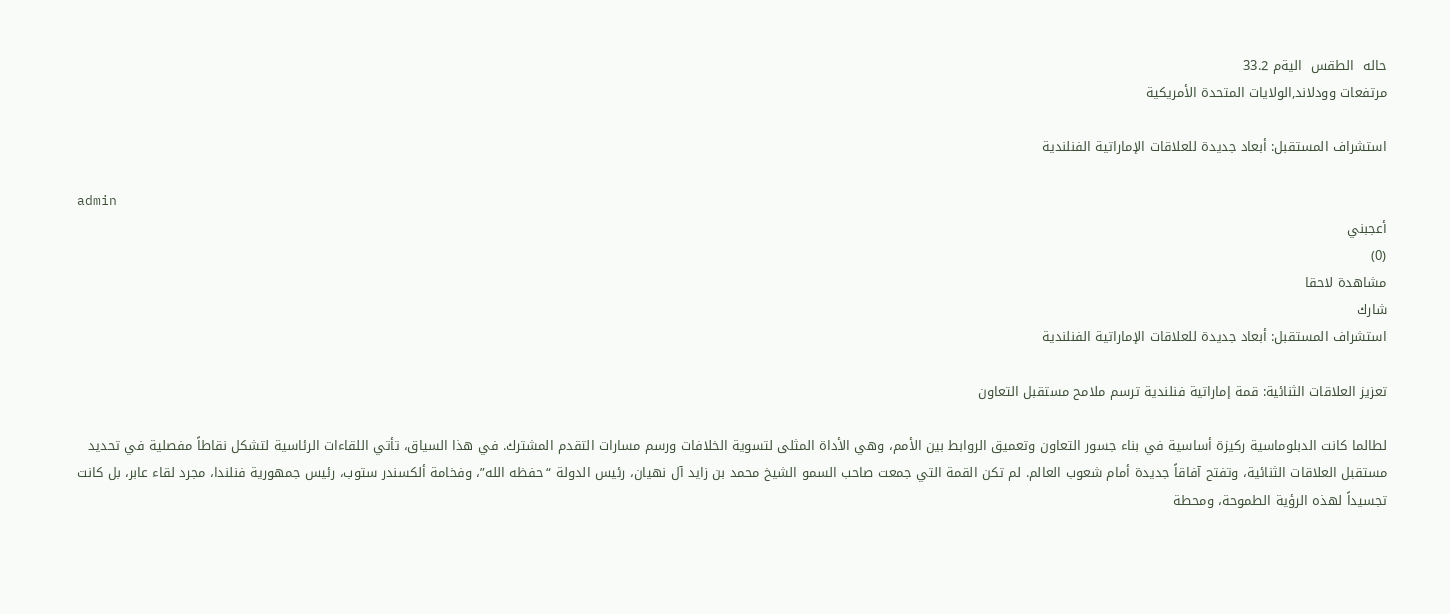حاله  الطقس  اليةم 33.2
مرتفعات وودلاند,الولايات المتحدة الأمريكية

استشراف المستقبل: أبعاد جديدة للعلاقات الإماراتية الفنلندية

admin
أعجبني
(0)
مشاهدة لاحقا
شارك
استشراف المستقبل: أبعاد جديدة للعلاقات الإماراتية الفنلندية

تعزيز العلاقات الثنائية: قمة إماراتية فنلندية ترسم ملامح مستقبل التعاون

لطالما كانت الدبلوماسية ركيزة أساسية في بناء جسور التعاون وتعميق الروابط بين الأمم، وهي الأداة المثلى لتسوية الخلافات ورسم مسارات التقدم المشترك. في هذا السياق، تأتي اللقاءات الرئاسية لتشكل نقاطاً مفصلية في تحديد مستقبل العلاقات الثنائية، وتفتح آفاقاً جديدة أمام شعوب العالم. لم تكن القمة التي جمعت صاحب السمو الشيخ محمد بن زايد آل نهيان، رئيس الدولة “حفظه الله”، وفخامة ألكسندر ستوب، رئيس جمهورية فنلندا، مجرد لقاء عابر، بل كانت تجسيداً لهذه الرؤية الطموحة، ومحطة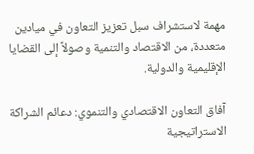مهمة لاستشراف سبل تعزيز التعاون في ميادين متعددة، من الاقتصاد والتنمية وصولاً إلى القضايا الإقليمية والدولية.

آفاق التعاون الاقتصادي والتنموي: دعائم الشراكة الاستراتيجية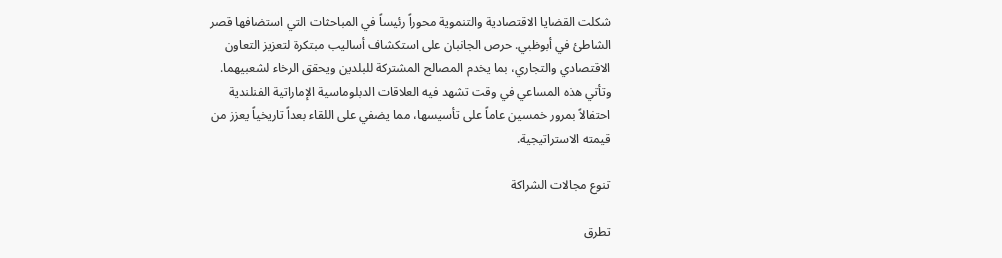شكلت القضايا الاقتصادية والتنموية محوراً رئيساً في المباحثات التي استضافها قصر الشاطئ في أبوظبي. حرص الجانبان على استكشاف أساليب مبتكرة لتعزيز التعاون الاقتصادي والتجاري، بما يخدم المصالح المشتركة للبلدين ويحقق الرخاء لشعبيهما. وتأتي هذه المساعي في وقت تشهد فيه العلاقات الدبلوماسية الإماراتية الفنلندية احتفالاً بمرور خمسين عاماً على تأسيسها، مما يضفي على اللقاء بعداً تاريخياً يعزز من قيمته الاستراتيجية.

تنوع مجالات الشراكة

تطرق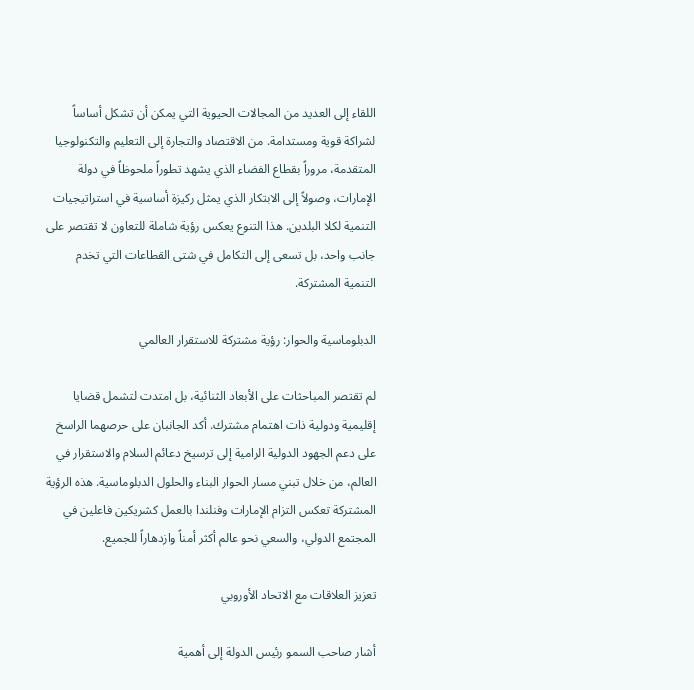اللقاء إلى العديد من المجالات الحيوية التي يمكن أن تشكل أساساً لشراكة قوية ومستدامة. من الاقتصاد والتجارة إلى التعليم والتكنولوجيا المتقدمة، مروراً بقطاع الفضاء الذي يشهد تطوراً ملحوظاً في دولة الإمارات، وصولاً إلى الابتكار الذي يمثل ركيزة أساسية في استراتيجيات التنمية لكلا البلدين. هذا التنوع يعكس رؤية شاملة للتعاون لا تقتصر على جانب واحد، بل تسعى إلى التكامل في شتى القطاعات التي تخدم التنمية المشتركة.

الدبلوماسية والحوار: رؤية مشتركة للاستقرار العالمي

لم تقتصر المباحثات على الأبعاد الثنائية، بل امتدت لتشمل قضايا إقليمية ودولية ذات اهتمام مشترك. أكد الجانبان على حرصهما الراسخ على دعم الجهود الدولية الرامية إلى ترسيخ دعائم السلام والاستقرار في العالم، من خلال تبني مسار الحوار البناء والحلول الدبلوماسية. هذه الرؤية المشتركة تعكس التزام الإمارات وفنلندا بالعمل كشريكين فاعلين في المجتمع الدولي، والسعي نحو عالم أكثر أمناً وازدهاراً للجميع.

تعزيز العلاقات مع الاتحاد الأوروبي

أشار صاحب السمو رئيس الدولة إلى أهمية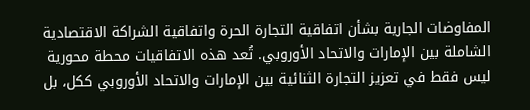المفاوضات الجارية بشأن اتفاقية التجارة الحرة واتفاقية الشراكة الاقتصادية الشاملة بين الإمارات والاتحاد الأوروبي. تُعد هذه الاتفاقيات محطة محورية ليس فقط في تعزيز التجارة الثنائية بين الإمارات والاتحاد الأوروبي ككل، بل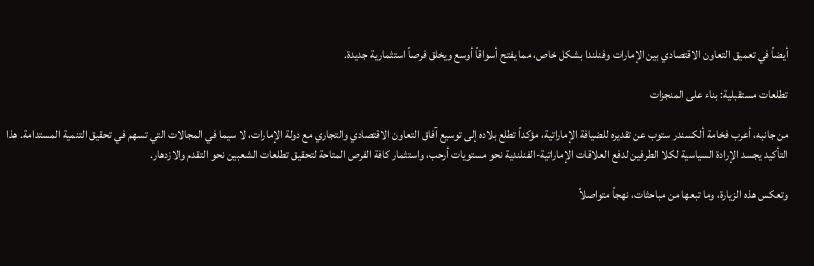أيضاً في تعميق التعاون الاقتصادي بين الإمارات وفنلندا بشكل خاص، مما يفتح أسواقاً أوسع ويخلق فرصاً استثمارية جديدة.

تطلعات مستقبلية: بناء على المنجزات

من جانبه، أعرب فخامة ألكسندر ستوب عن تقديره للضيافة الإماراتية، مؤكداً تطلع بلاده إلى توسيع آفاق التعاون الاقتصادي والتجاري مع دولة الإمارات، لا سيما في المجالات التي تسهم في تحقيق التنمية المستدامة. هذا التأكيد يجسد الإرادة السياسية لكلا الطرفين لدفع العلاقات الإماراتية-الفنلندية نحو مستويات أرحب، واستثمار كافة الفرص المتاحة لتحقيق تطلعات الشعبين نحو التقدم والازدهار.

وتعكس هذه الزيارة، وما تبعها من مباحثات، نهجاً متواصلاً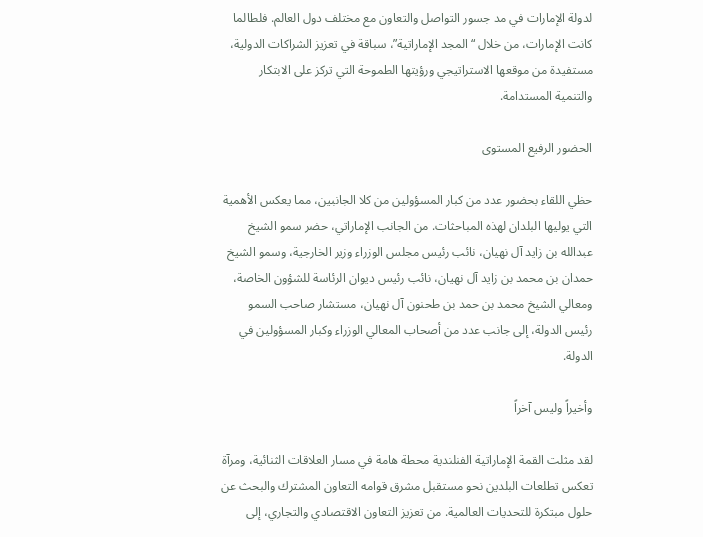لدولة الإمارات في مد جسور التواصل والتعاون مع مختلف دول العالم. فلطالما كانت الإمارات، من خلال “المجد الإماراتية”، سباقة في تعزيز الشراكات الدولية، مستفيدة من موقعها الاستراتيجي ورؤيتها الطموحة التي تركز على الابتكار والتنمية المستدامة.

الحضور الرفيع المستوى

حظي اللقاء بحضور عدد من كبار المسؤولين من كلا الجانبين، مما يعكس الأهمية التي يوليها البلدان لهذه المباحثات. من الجانب الإماراتي، حضر سمو الشيخ عبدالله بن زايد آل نهيان، نائب رئيس مجلس الوزراء وزير الخارجية، وسمو الشيخ حمدان بن محمد بن زايد آل نهيان، نائب رئيس ديوان الرئاسة للشؤون الخاصة، ومعالي الشيخ محمد بن حمد بن طحنون آل نهيان، مستشار صاحب السمو رئيس الدولة، إلى جانب عدد من أصحاب المعالي الوزراء وكبار المسؤولين في الدولة.

وأخيراً وليس آخراً

لقد مثلت القمة الإماراتية الفنلندية محطة هامة في مسار العلاقات الثنائية، ومرآة تعكس تطلعات البلدين نحو مستقبل مشرق قوامه التعاون المشترك والبحث عن حلول مبتكرة للتحديات العالمية. من تعزيز التعاون الاقتصادي والتجاري، إلى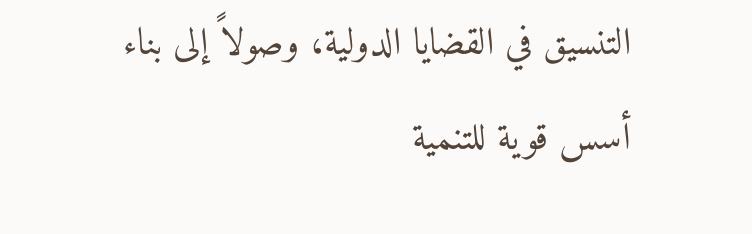التنسيق في القضايا الدولية، وصولاً إلى بناء أسس قوية للتنمية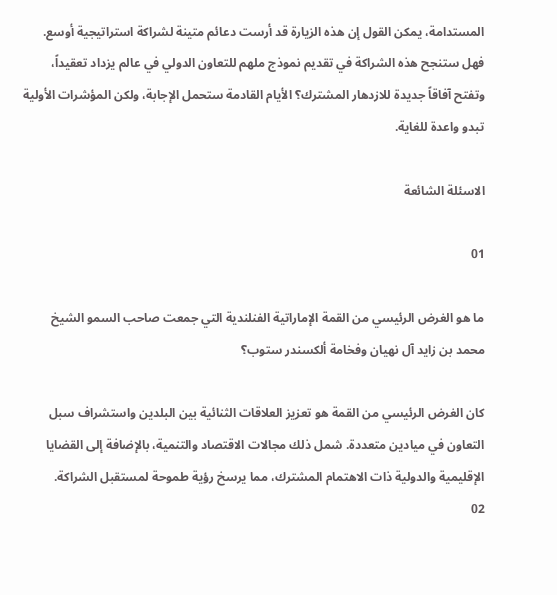المستدامة، يمكن القول إن هذه الزيارة قد أرست دعائم متينة لشراكة استراتيجية أوسع. فهل ستنجح هذه الشراكة في تقديم نموذج ملهم للتعاون الدولي في عالم يزداد تعقيداً، وتفتح آفاقاً جديدة للازدهار المشترك؟ الأيام القادمة ستحمل الإجابة، ولكن المؤشرات الأولية تبدو واعدة للغاية.

الاسئلة الشائعة

01

ما هو الغرض الرئيسي من القمة الإماراتية الفنلندية التي جمعت صاحب السمو الشيخ محمد بن زايد آل نهيان وفخامة ألكسندر ستوب؟

كان الغرض الرئيسي من القمة هو تعزيز العلاقات الثنائية بين البلدين واستشراف سبل التعاون في ميادين متعددة. شمل ذلك مجالات الاقتصاد والتنمية، بالإضافة إلى القضايا الإقليمية والدولية ذات الاهتمام المشترك، مما يرسخ رؤية طموحة لمستقبل الشراكة.
02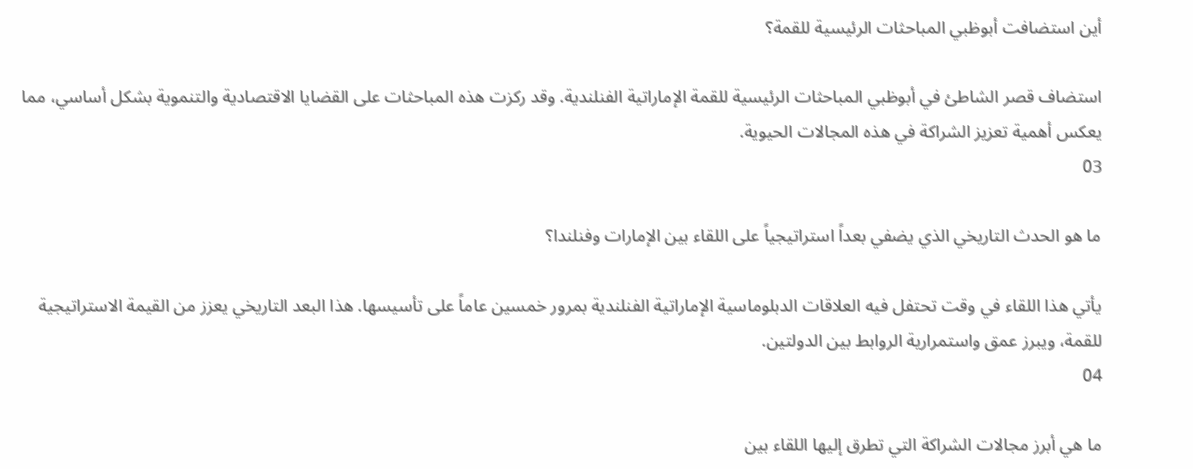أين استضافت أبوظبي المباحثات الرئيسية للقمة؟

استضاف قصر الشاطئ في أبوظبي المباحثات الرئيسية للقمة الإماراتية الفنلندية. وقد ركزت هذه المباحثات على القضايا الاقتصادية والتنموية بشكل أساسي، مما يعكس أهمية تعزيز الشراكة في هذه المجالات الحيوية.
03

ما هو الحدث التاريخي الذي يضفي بعداً استراتيجياً على اللقاء بين الإمارات وفنلندا؟

يأتي هذا اللقاء في وقت تحتفل فيه العلاقات الدبلوماسية الإماراتية الفنلندية بمرور خمسين عاماً على تأسيسها. هذا البعد التاريخي يعزز من القيمة الاستراتيجية للقمة، ويبرز عمق واستمرارية الروابط بين الدولتين.
04

ما هي أبرز مجالات الشراكة التي تطرق إليها اللقاء بين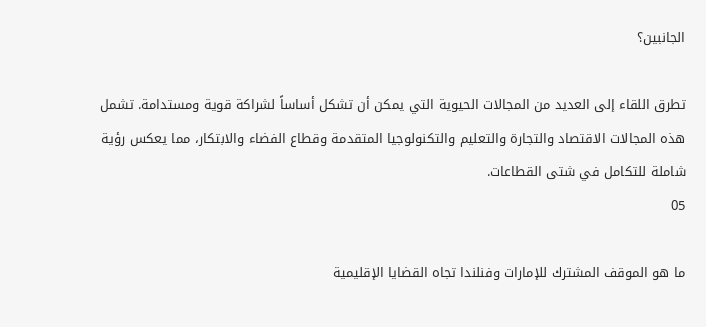الجانبين؟

تطرق اللقاء إلى العديد من المجالات الحيوية التي يمكن أن تشكل أساساً لشراكة قوية ومستدامة. تشمل هذه المجالات الاقتصاد والتجارة والتعليم والتكنولوجيا المتقدمة وقطاع الفضاء والابتكار، مما يعكس رؤية شاملة للتكامل في شتى القطاعات.
05

ما هو الموقف المشترك للإمارات وفنلندا تجاه القضايا الإقليمية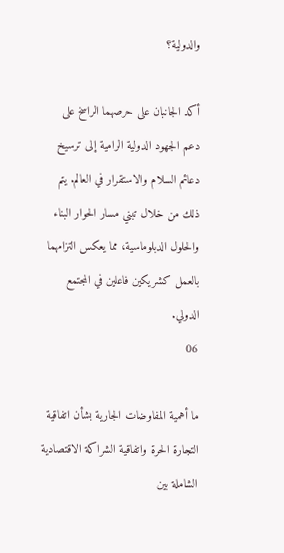والدولية؟

أكد الجانبان على حرصهما الراسخ على دعم الجهود الدولية الرامية إلى ترسيخ دعائم السلام والاستقرار في العالم. يتم ذلك من خلال تبني مسار الحوار البناء والحلول الدبلوماسية، مما يعكس التزامهما بالعمل كشريكين فاعلين في المجتمع الدولي.
06

ما أهمية المفاوضات الجارية بشأن اتفاقية التجارة الحرة واتفاقية الشراكة الاقتصادية الشاملة بين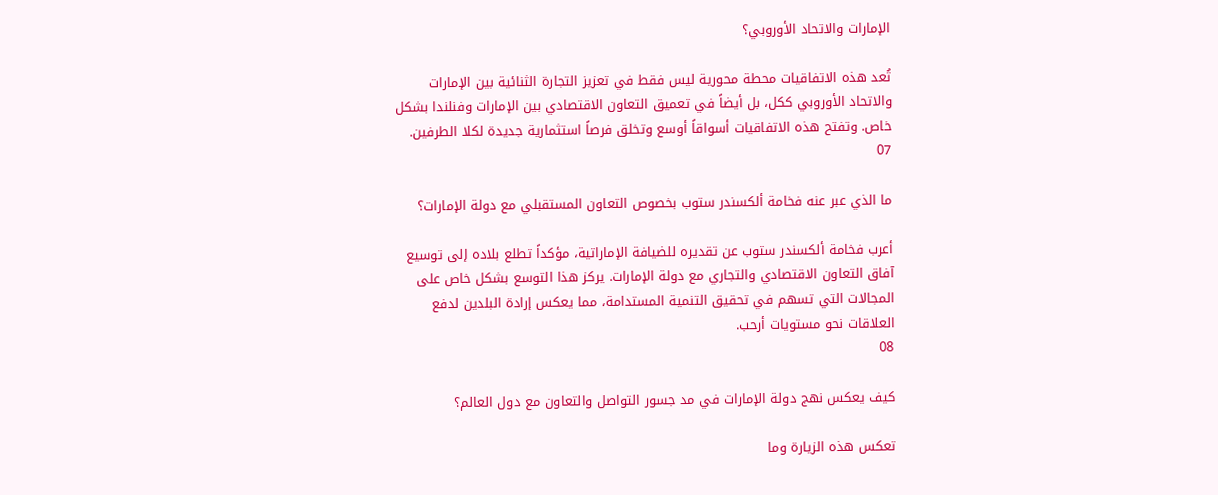الإمارات والاتحاد الأوروبي؟

تُعد هذه الاتفاقيات محطة محورية ليس فقط في تعزيز التجارة الثنائية بين الإمارات والاتحاد الأوروبي ككل، بل أيضاً في تعميق التعاون الاقتصادي بين الإمارات وفنلندا بشكل خاص. وتفتح هذه الاتفاقيات أسواقاً أوسع وتخلق فرصاً استثمارية جديدة لكلا الطرفين.
07

ما الذي عبر عنه فخامة ألكسندر ستوب بخصوص التعاون المستقبلي مع دولة الإمارات؟

أعرب فخامة ألكسندر ستوب عن تقديره للضيافة الإماراتية، مؤكداً تطلع بلاده إلى توسيع آفاق التعاون الاقتصادي والتجاري مع دولة الإمارات. يركز هذا التوسع بشكل خاص على المجالات التي تسهم في تحقيق التنمية المستدامة، مما يعكس إرادة البلدين لدفع العلاقات نحو مستويات أرحب.
08

كيف يعكس نهج دولة الإمارات في مد جسور التواصل والتعاون مع دول العالم؟

تعكس هذه الزيارة وما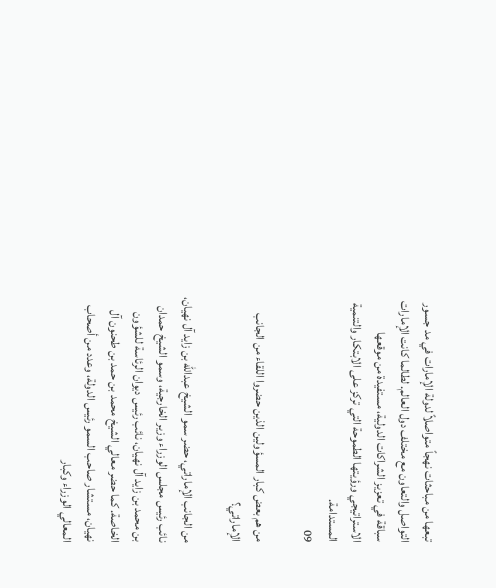تبعها من مباحثات نهجاً متواصلاً لدولة الإمارات في مد جسور التواصل والتعاون مع مختلف دول العالم. لطالما كانت الإمارات سباقة في تعزيز الشراكات الدولية، مستفيدة من موقعها الاستراتيجي ورؤيتها الطموحة التي تركز على الابتكار والتنمية المستدامة.
09

من هم بعض كبار المسؤولين الذين حضروا اللقاء من الجانب الإماراتي؟

من الجانب الإماراتي، حضر سمو الشيخ عبدالله بن زايد آل نهيان، نائب رئيس مجلس الوزراء وزير الخارجية، وسمو الشيخ حمدان بن محمد بن زايد آل نهيان، نائب رئيس ديوان الرئاسة للشؤون الخاصة. كما حضر معالي الشيخ محمد بن حمد بن طحنون آل نهيان، مستشار صاحب السمو رئيس الدولة، وعدد من أصحاب المعالي الوزراء وكبار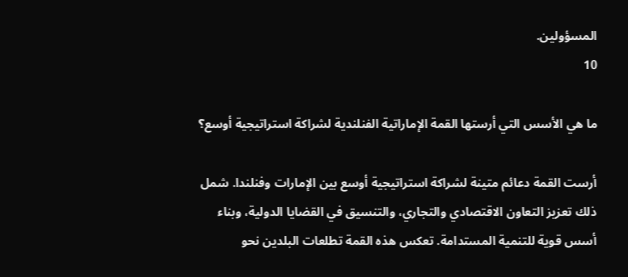المسؤولين.
10

ما هي الأسس التي أرستها القمة الإماراتية الفنلندية لشراكة استراتيجية أوسع؟

أرست القمة دعائم متينة لشراكة استراتيجية أوسع بين الإمارات وفنلندا. شمل ذلك تعزيز التعاون الاقتصادي والتجاري، والتنسيق في القضايا الدولية، وبناء أسس قوية للتنمية المستدامة. تعكس هذه القمة تطلعات البلدين نحو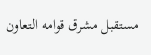مستقبل مشرق قوامه التعاون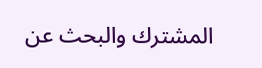المشترك والبحث عن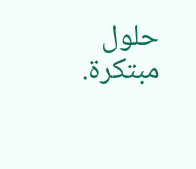حلول مبتكرة.